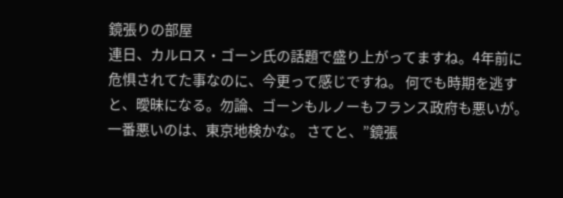鏡張りの部屋
連日、カルロス・ゴーン氏の話題で盛り上がってますね。4年前に危惧されてた事なのに、今更って感じですね。 何でも時期を逃すと、曖昧になる。勿論、ゴーンもルノーもフランス政府も悪いが。一番悪いのは、東京地検かな。 さてと、”鏡張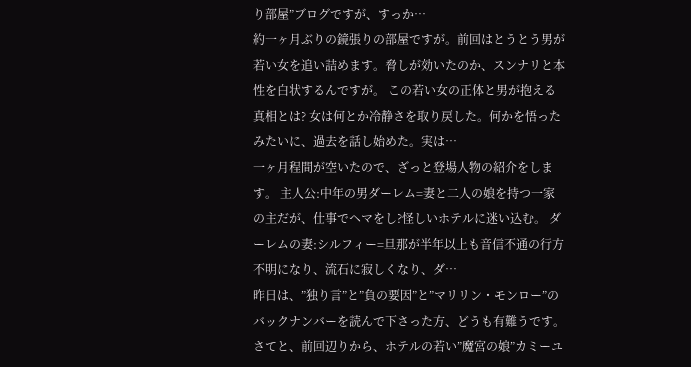り部屋”ブログですが、すっか…
約一ヶ月ぶりの鏡張りの部屋ですが。前回はとうとう男が若い女を追い詰めます。脅しが効いたのか、スンナリと本性を白状するんですが。 この若い女の正体と男が抱える真相とは? 女は何とか冷静さを取り戻した。何かを悟ったみたいに、過去を話し始めた。実は…
一ヶ月程間が空いたので、ざっと登場人物の紹介をします。 主人公:中年の男ダーレム=妻と二人の娘を持つ一家の主だが、仕事でヘマをし?怪しいホテルに迷い込む。 ダーレムの妻:シルフィー=旦那が半年以上も音信不通の行方不明になり、流石に寂しくなり、ダ…
昨日は、”独り言”と”負の要因”と”マリリン・モンロー”のバックナンバーを読んで下さった方、どうも有難うです。 さてと、前回辺りから、ホテルの若い”魔宮の娘”カミーユ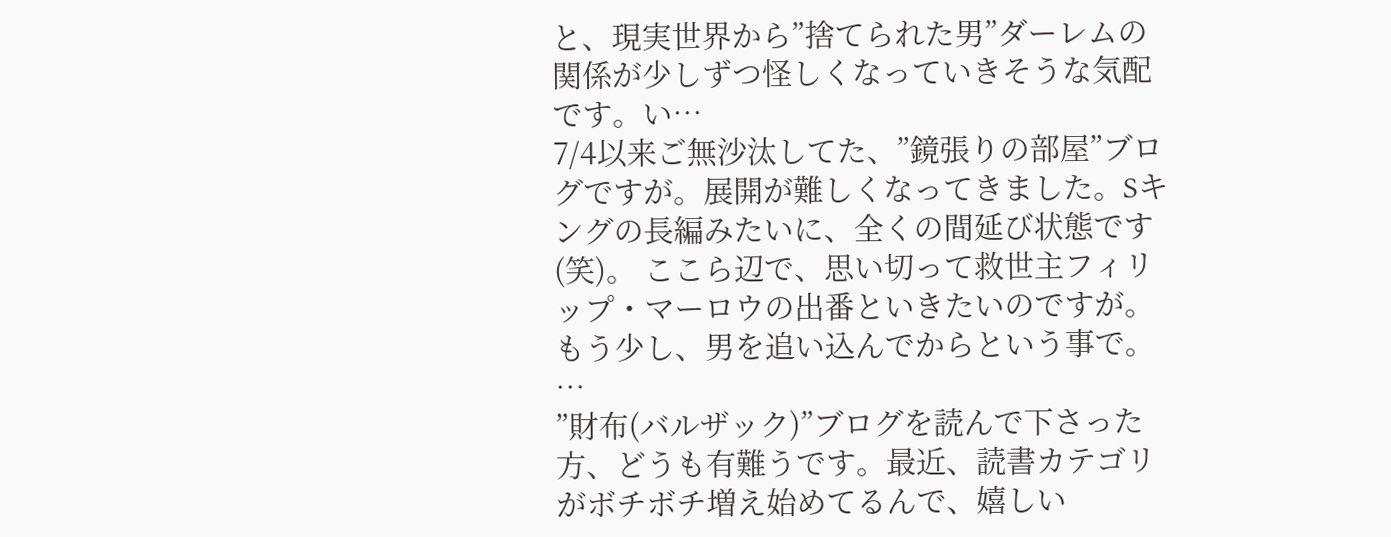と、現実世界から”捨てられた男”ダーレムの関係が少しずつ怪しくなっていきそうな気配です。い…
7/4以来ご無沙汰してた、”鏡張りの部屋”ブログですが。展開が難しくなってきました。Sキングの長編みたいに、全くの間延び状態です(笑)。 ここら辺で、思い切って救世主フィリップ・マーロウの出番といきたいのですが。もう少し、男を追い込んでからという事で。 …
”財布(バルザック)”ブログを読んで下さった方、どうも有難うです。最近、読書カテゴリがボチボチ増え始めてるんで、嬉しい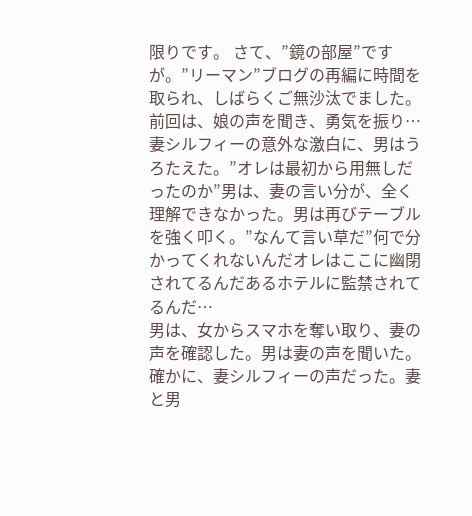限りです。 さて、”鏡の部屋”ですが。”リーマン”ブログの再編に時間を取られ、しばらくご無沙汰でました。 前回は、娘の声を聞き、勇気を振り…
妻シルフィーの意外な激白に、男はうろたえた。”オレは最初から用無しだったのか”男は、妻の言い分が、全く理解できなかった。男は再びテーブルを強く叩く。”なんて言い草だ”何で分かってくれないんだオレはここに幽閉されてるんだあるホテルに監禁されてるんだ…
男は、女からスマホを奪い取り、妻の声を確認した。男は妻の声を聞いた。確かに、妻シルフィーの声だった。妻と男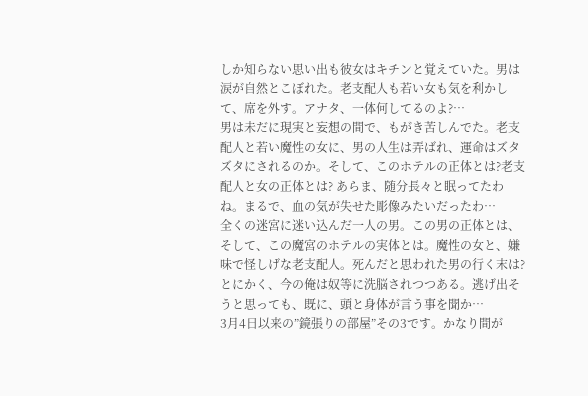しか知らない思い出も彼女はキチンと覚えていた。男は涙が自然とこぼれた。老支配人も若い女も気を利かして、席を外す。アナタ、一体何してるのよ?…
男は未だに現実と妄想の間で、もがき苦しんでた。老支配人と若い魔性の女に、男の人生は弄ばれ、運命はズタズタにされるのか。そして、このホテルの正体とは?老支配人と女の正体とは? あらま、随分長々と眠ってたわね。まるで、血の気が失せた彫像みたいだったわ…
全くの迷宮に迷い込んだ一人の男。この男の正体とは、そして、この魔宮のホテルの実体とは。魔性の女と、嫌味で怪しげな老支配人。死んだと思われた男の行く末は? とにかく、今の俺は奴等に洗脳されつつある。逃げ出そうと思っても、既に、頭と身体が言う事を聞か…
3月4日以来の”鏡張りの部屋”その3です。かなり間が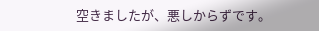空きましたが、悪しからずです。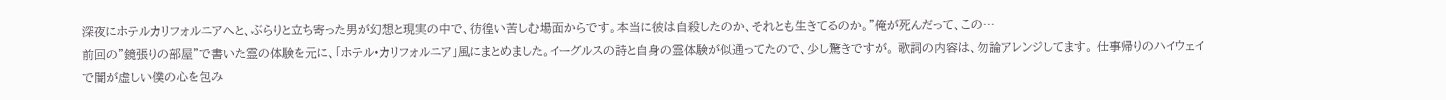深夜にホテルカリフォルニアへと、ぶらりと立ち寄った男が幻想と現実の中で、彷徨い苦しむ場面からです。本当に彼は自殺したのか、それとも生きてるのか。”俺が死んだって、この…
前回の”鏡張りの部屋”で書いた霊の体験を元に、「ホテル•カリフォルニア」風にまとめました。イーグルスの詩と自身の霊体験が似通ってたので、少し驚きですが。 歌詞の内容は、勿論アレンジしてます。 仕事帰りのハイウェイで闇が虚しい僕の心を包み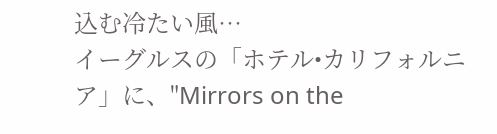込む冷たい風…
イーグルスの「ホテル•カリフォルニア」に、"Mirrors on the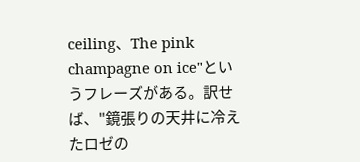ceiling、The pink champagne on ice"というフレーズがある。訳せば、"鏡張りの天井に冷えたロゼの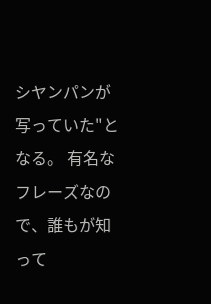シヤンパンが写っていた"となる。 有名なフレーズなので、誰もが知って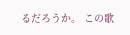るだろうか。 この歌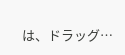は、ドラッグ…